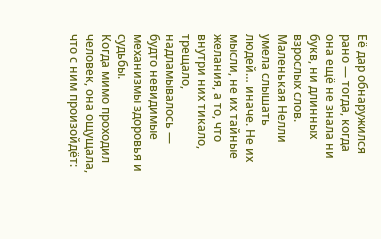Её дар обнаружился рано — тогда, когда она ещё не знала ни букв, ни длинных взрослых слов. Маленькая Нелли умела слышать людей… иначе. Не их мысли, не их тайные желания, а то, что внутри них тикало, трещало, надламывалось — будто невидимые механизмы здоровья и судьбы.
Когда мимо проходил человек, она ощущала, что с ним произойдёт: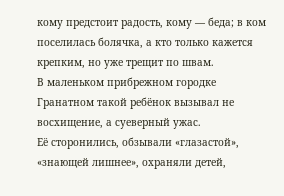кому предстоит радость, кому — беда; в ком поселилась болячка, а кто только кажется крепким, но уже трещит по швам.
В маленьком прибрежном городке Гранатном такой ребёнок вызывал не восхищение, а суеверный ужас.
Её сторонились, обзывали «глазастой», «знающей лишнее», охраняли детей,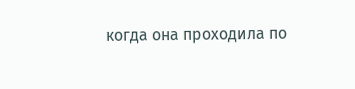когда она проходила по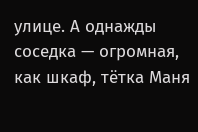улице. А однажды соседка — огромная, как шкаф, тётка Маня